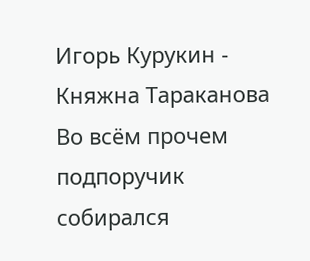Игорь Курукин - Княжна Тараканова
Во всём прочем подпоручик собирался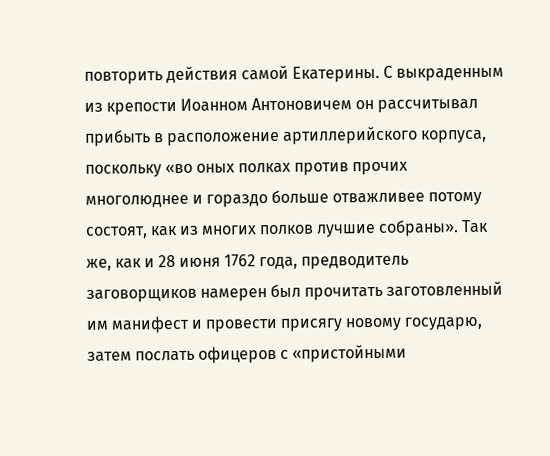повторить действия самой Екатерины. С выкраденным из крепости Иоанном Антоновичем он рассчитывал прибыть в расположение артиллерийского корпуса, поскольку «во оных полках против прочих многолюднее и гораздо больше отважливее потому состоят, как из многих полков лучшие собраны». Так же, как и 28 июня 1762 года, предводитель заговорщиков намерен был прочитать заготовленный им манифест и провести присягу новому государю, затем послать офицеров с «пристойными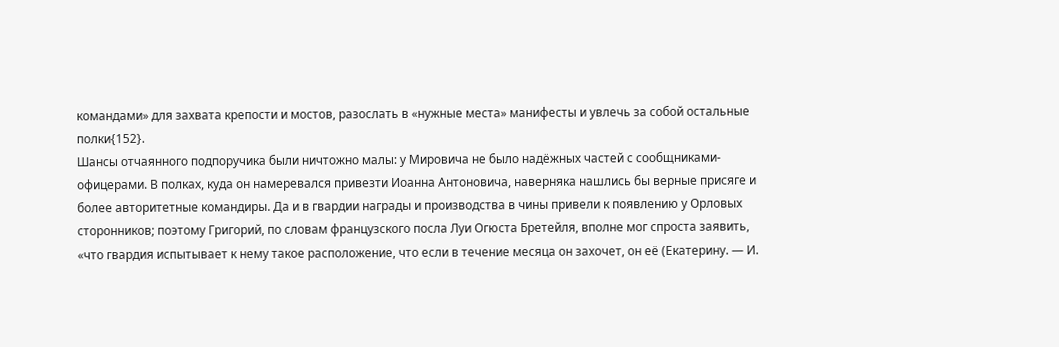командами» для захвата крепости и мостов, разослать в «нужные места» манифесты и увлечь за собой остальные полки{152}.
Шансы отчаянного подпоручика были ничтожно малы: у Мировича не было надёжных частей с сообщниками-офицерами. В полках, куда он намеревался привезти Иоанна Антоновича, наверняка нашлись бы верные присяге и более авторитетные командиры. Да и в гвардии награды и производства в чины привели к появлению у Орловых сторонников; поэтому Григорий, по словам французского посла Луи Огюста Бретейля, вполне мог спроста заявить, «что гвардия испытывает к нему такое расположение, что если в течение месяца он захочет, он её (Екатерину. — И.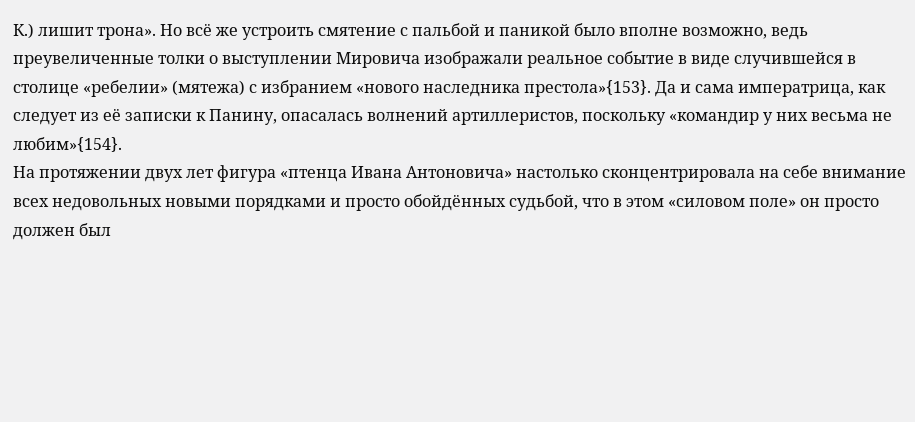К.) лишит трона». Но всё же устроить смятение с пальбой и паникой было вполне возможно, ведь преувеличенные толки о выступлении Мировича изображали реальное событие в виде случившейся в столице «ребелии» (мятежа) с избранием «нового наследника престола»{153}. Да и сама императрица, как следует из её записки к Панину, опасалась волнений артиллеристов, поскольку «командир у них весьма не любим»{154}.
На протяжении двух лет фигура «птенца Ивана Антоновича» настолько сконцентрировала на себе внимание всех недовольных новыми порядками и просто обойдённых судьбой, что в этом «силовом поле» он просто должен был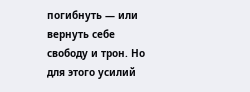погибнуть — или вернуть себе свободу и трон. Но для этого усилий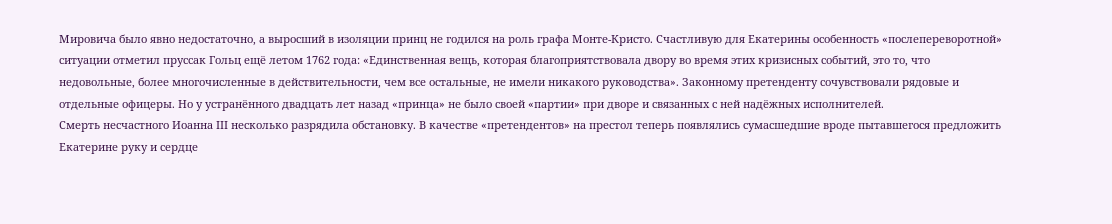Мировича было явно недостаточно, а выросший в изоляции принц не годился на роль графа Монте-Кристо. Счастливую для Екатерины особенность «послепереворотной» ситуации отметил пруссак Гольц ещё летом 1762 года: «Единственная вещь, которая благоприятствовала двору во время этих кризисных событий, это то, что недовольные, более многочисленные в действительности, чем все остальные, не имели никакого руководства». Законному претенденту сочувствовали рядовые и отдельные офицеры. Но у устранённого двадцать лет назад «принца» не было своей «партии» при дворе и связанных с ней надёжных исполнителей.
Смерть несчастного Иоанна III несколько разрядила обстановку. В качестве «претендентов» на престол теперь появлялись сумасшедшие вроде пытавшегося предложить Екатерине руку и сердце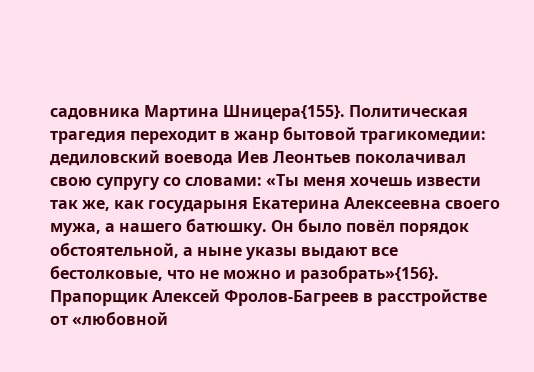садовника Мартина Шницера{155}. Политическая трагедия переходит в жанр бытовой трагикомедии: дедиловский воевода Иев Леонтьев поколачивал свою супругу со словами: «Ты меня хочешь извести так же, как государыня Екатерина Алексеевна своего мужа, а нашего батюшку. Он было повёл порядок обстоятельной, а ныне указы выдают все бестолковые, что не можно и разобрать»{156}. Прапорщик Алексей Фролов-Багреев в расстройстве от «любовной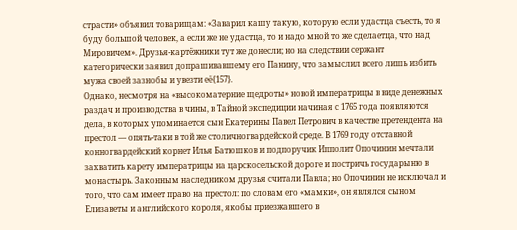страсти» объявил товарищам: «Заварил кашу такую, которую если удастца съесть, то я буду большой человек, а если же не удастца, то и надо мной то же сделаетца, что над Мировичем». Друзья-картёжники тут же донесли; но на следствии сержант категорически заявил допрашивавшему его Панину, что замыслил всего лишь избить мужа своей зазнобы и увезти её{157}.
Однако, несмотря на «высокоматерние щедроты» новой императрицы в виде денежных раздач и производства в чины, в Тайной экспедиции начиная с 1765 года появляются дела, в которых упоминается сын Екатерины Павел Петрович в качестве претендента на престол — опять-таки в той же столичногвардейской среде. В 1769 году отставной конногвардейский корнет Илья Батюшков и подпоручик Ипполит Опочинин мечтали захватить карету императрицы на царскосельской дороге и постричь государыню в монастырь. Законным наследником друзья считали Павла; но Опочинин не исключал и того, что сам имеет право на престол: по словам его «мамки», он являлся сыном Елизаветы и английского короля, якобы приезжавшего в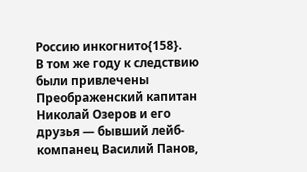Россию инкогнито{158}.
В том же году к следствию были привлечены Преображенский капитан Николай Озеров и его друзья — бывший лейб-компанец Василий Панов,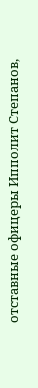отставные офицеры Ипполит Степанов,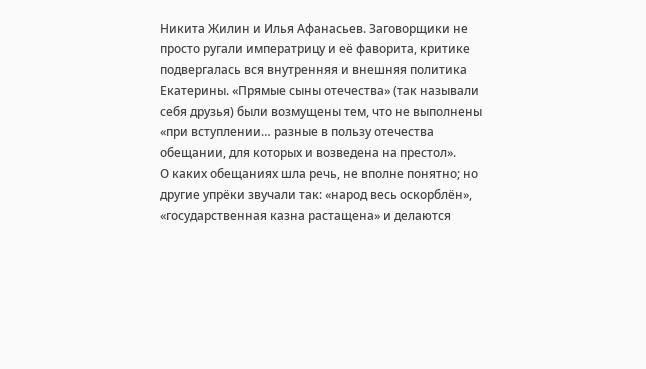Никита Жилин и Илья Афанасьев. Заговорщики не просто ругали императрицу и её фаворита, критике подвергалась вся внутренняя и внешняя политика Екатерины. «Прямые сыны отечества» (так называли себя друзья) были возмущены тем, что не выполнены «при вступлении… разные в пользу отечества обещании, для которых и возведена на престол».
О каких обещаниях шла речь, не вполне понятно; но другие упрёки звучали так: «народ весь оскорблён», «государственная казна растащена» и делаются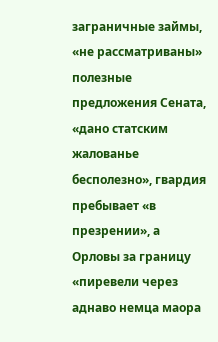заграничные займы, «не рассматриваны» полезные предложения Сената, «дано статским жалованье бесполезно», гвардия пребывает «в презрении», а Орловы за границу «пиревели через аднаво немца маора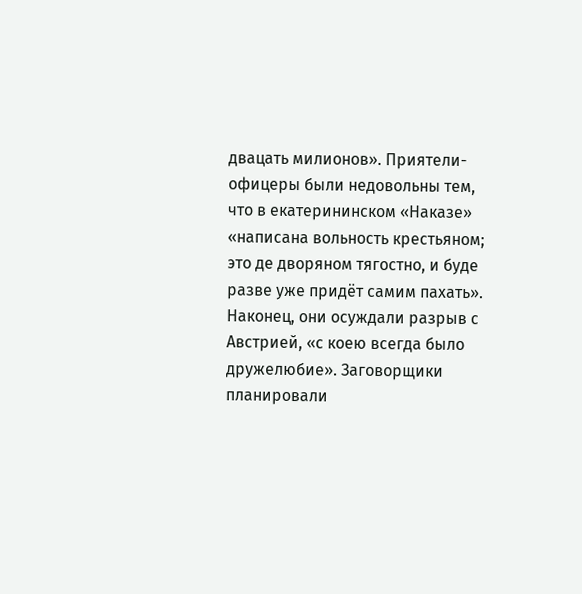двацать милионов». Приятели-офицеры были недовольны тем, что в екатерининском «Наказе» «написана вольность крестьяном; это де дворяном тягостно, и буде разве уже придёт самим пахать». Наконец, они осуждали разрыв с Австрией, «с коею всегда было дружелюбие». Заговорщики планировали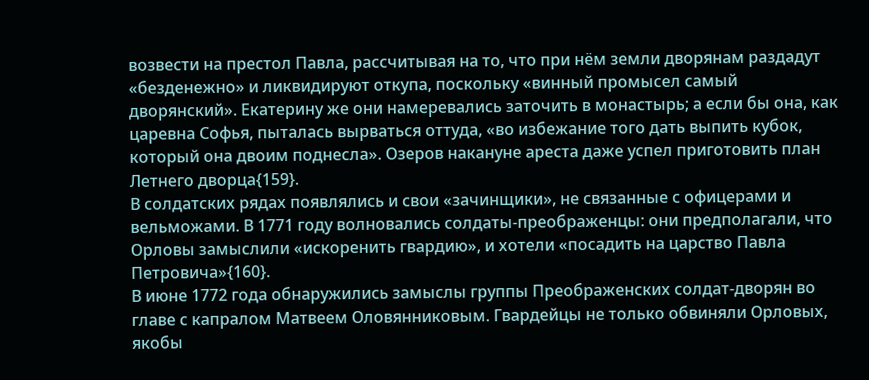возвести на престол Павла, рассчитывая на то, что при нём земли дворянам раздадут «безденежно» и ликвидируют откупа, поскольку «винный промысел самый дворянский». Екатерину же они намеревались заточить в монастырь; а если бы она, как царевна Софья, пыталась вырваться оттуда, «во избежание того дать выпить кубок, который она двоим поднесла». Озеров накануне ареста даже успел приготовить план Летнего дворца{159}.
В солдатских рядах появлялись и свои «зачинщики», не связанные с офицерами и вельможами. В 1771 году волновались солдаты-преображенцы: они предполагали, что Орловы замыслили «искоренить гвардию», и хотели «посадить на царство Павла Петровича»{160}.
В июне 1772 года обнаружились замыслы группы Преображенских солдат-дворян во главе с капралом Матвеем Оловянниковым. Гвардейцы не только обвиняли Орловых, якобы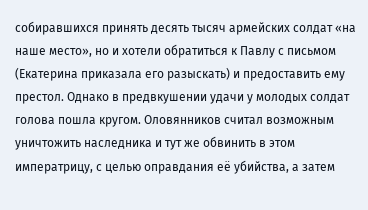собиравшихся принять десять тысяч армейских солдат «на наше место», но и хотели обратиться к Павлу с письмом (Екатерина приказала его разыскать) и предоставить ему престол. Однако в предвкушении удачи у молодых солдат голова пошла кругом. Оловянников считал возможным уничтожить наследника и тут же обвинить в этом императрицу, с целью оправдания её убийства, а затем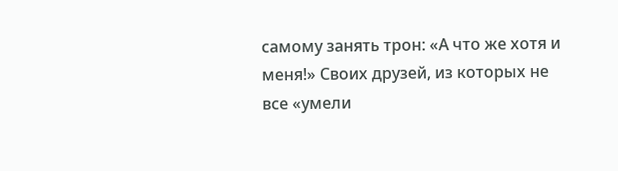самому занять трон: «А что же хотя и меня!» Своих друзей, из которых не все «умели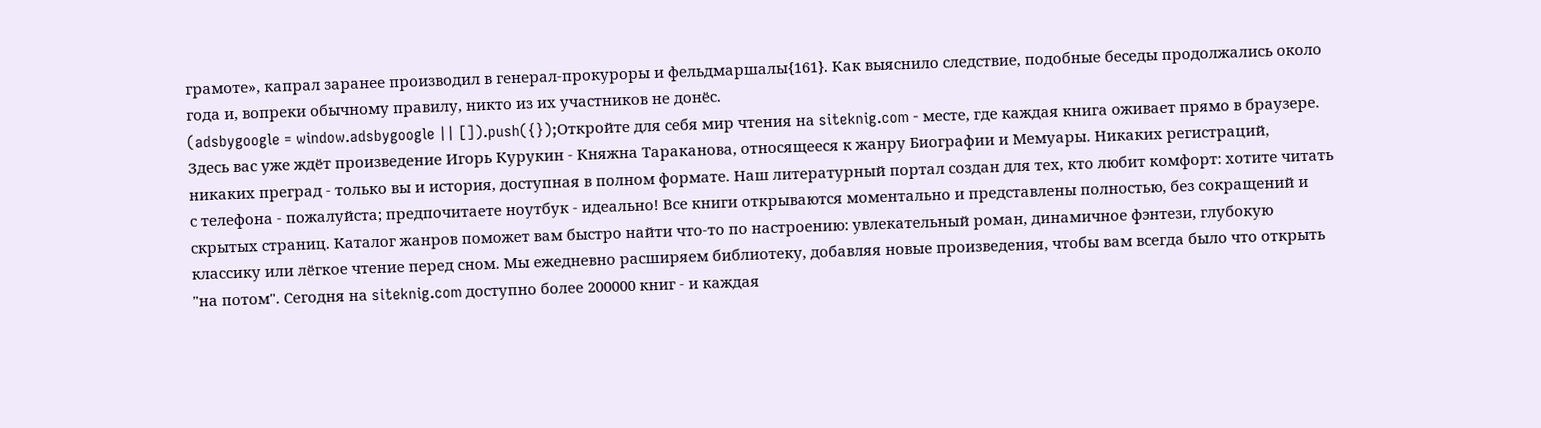грамоте», капрал заранее производил в генерал-прокуроры и фельдмаршалы{161}. Как выяснило следствие, подобные беседы продолжались около года и, вопреки обычному правилу, никто из их участников не донёс.
(adsbygoogle = window.adsbygoogle || []).push({});Откройте для себя мир чтения на siteknig.com - месте, где каждая книга оживает прямо в браузере. Здесь вас уже ждёт произведение Игорь Курукин - Княжна Тараканова, относящееся к жанру Биографии и Мемуары. Никаких регистраций, никаких преград - только вы и история, доступная в полном формате. Наш литературный портал создан для тех, кто любит комфорт: хотите читать с телефона - пожалуйста; предпочитаете ноутбук - идеально! Все книги открываются моментально и представлены полностью, без сокращений и скрытых страниц. Каталог жанров поможет вам быстро найти что-то по настроению: увлекательный роман, динамичное фэнтези, глубокую классику или лёгкое чтение перед сном. Мы ежедневно расширяем библиотеку, добавляя новые произведения, чтобы вам всегда было что открыть "на потом". Сегодня на siteknig.com доступно более 200000 книг - и каждая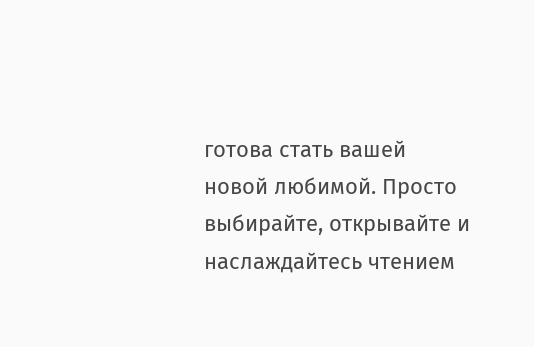готова стать вашей новой любимой. Просто выбирайте, открывайте и наслаждайтесь чтением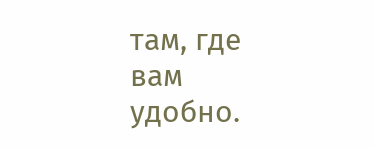там, где вам удобно.